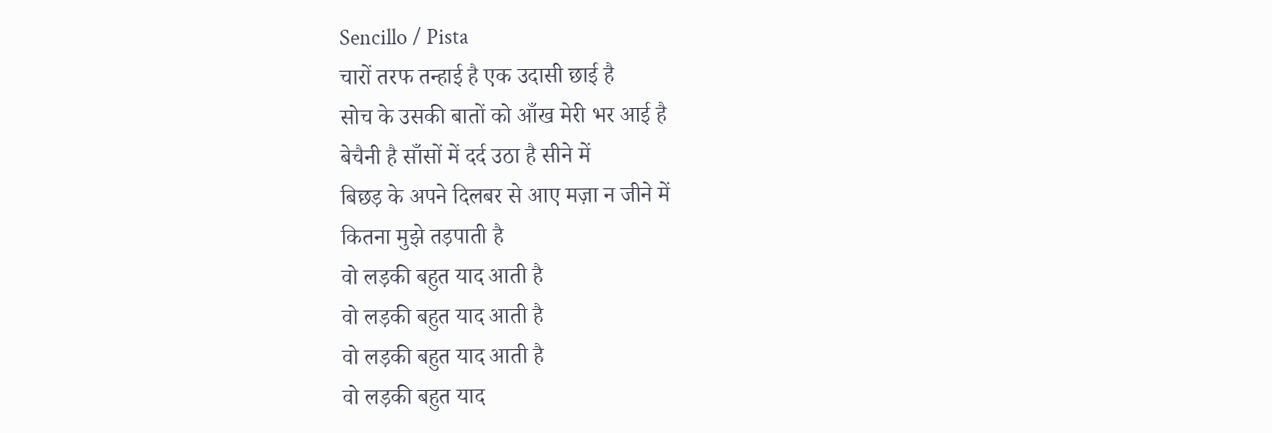Sencillo / Pista
चारों तरफ तन्हाई है एक उदासी छाई है
सोच के उसकी बातों को आँख मेरी भर आई है
बेचैनी है साँसों में दर्द उठा है सीने में
बिछड़ के अपने दिलबर से आए मज़ा न जीने में
कितना मुझे तड़पाती है
वो लड़की बहुत याद आती है
वो लड़की बहुत याद आती है
वो लड़की बहुत याद आती है
वो लड़की बहुत याद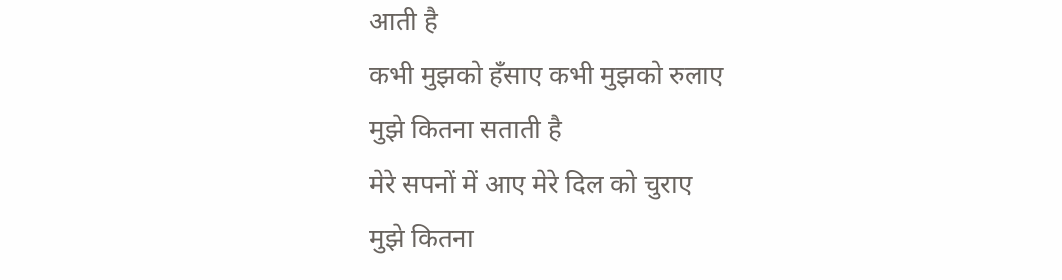आती है
कभी मुझको हँसाए कभी मुझको रुलाए
मुझे कितना सताती है
मेरे सपनों में आए मेरे दिल को चुराए
मुझे कितना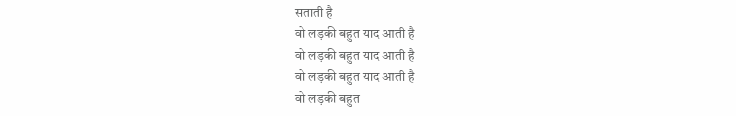सताती है
वो लड़की बहुत याद आती है
वो लड़की बहुत याद आती है
वो लड़की बहुत याद आती है
वो लड़की बहुत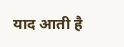याद आती है